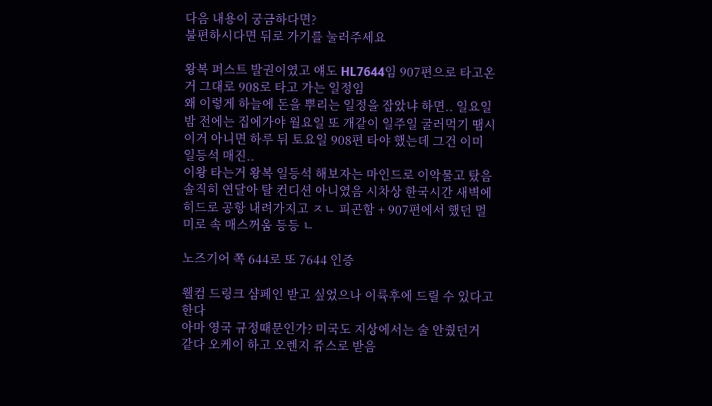다음 내용이 궁금하다면?
불편하시다면 뒤로 가기를 눌러주세요

왕복 퍼스트 발권이였고 얘도 HL7644임 907편으로 타고온거 그대로 908로 타고 가는 일정임
왜 이렇게 하늘에 돈을 뿌리는 일정을 잡았냐 하면.. 일요일 밤 전에는 집에가야 월요일 또 개같이 일주일 굴러먹기 땜시 이거 아니면 하루 뒤 토요일 908편 타야 했는데 그건 이미 일등석 매진..
이왕 타는거 왕복 일등석 해보자는 마인드로 이악물고 탔음
솔직히 연달아 탈 컨디션 아니였음 시차상 한국시간 새벽에 히드로 공항 내려가지고 ㅈㄴ 피곤함 + 907편에서 했던 멀미로 속 매스꺼움 등등 ㄴ

노즈기어 쪽 644로 또 7644 인증

웰컴 드링크 샴페인 받고 싶었으나 이륙후에 드릴 수 있다고 한다
아마 영국 규정때문인가? 미국도 지상에서는 술 안줬던거 같다 오케이 하고 오렌지 쥬스로 받음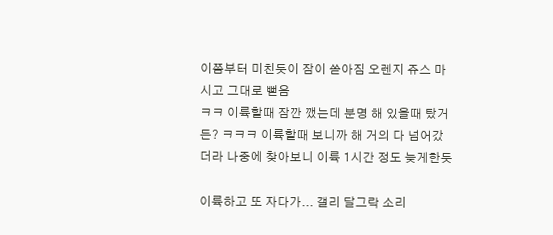이쯤부터 미친듯이 잠이 쏟아짐 오렌지 쥬스 마시고 그대로 뻗음
ㅋㅋ 이륙할때 잠깐 깼는데 분명 해 있을때 탔거든? ㅋㅋㅋ 이륙할때 보니까 해 거의 다 넘어갔더라 나중에 찾아보니 이륙 1시간 정도 늦게한듯

이륙하고 또 자다가... 갤리 달그락 소리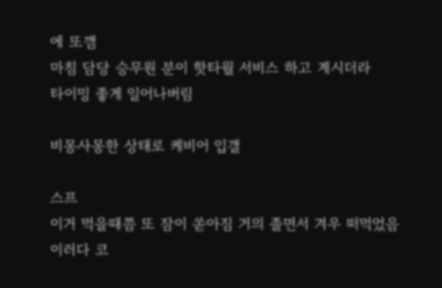에 또깸
마침 담당 승무원 분이 핫타월 서비스 하고 계시더라
타이밍 좋게 일어나버림

비몽사몽한 상태로 케비어 입갤

스프
이거 먹을때쯤 또 잠이 쏟아짐 거의 졸면서 겨우 떠먹었음
이러다 코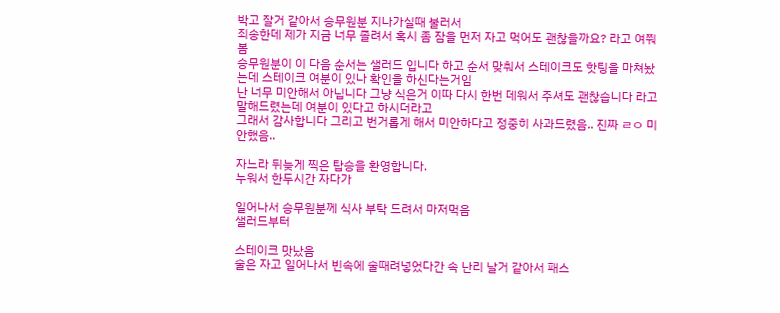박고 잘거 같아서 승무원분 지나가실때 불러서
죄송한데 제가 지금 너무 졸려서 혹시 좀 잠을 먼저 자고 먹어도 괜찮을까요? 라고 여쭤봄
승무원분이 이 다음 순서는 샐러드 입니다 하고 순서 맞춰서 스테이크도 핫팅을 마쳐놨는데 스테이크 여분이 있나 확인을 하신다는거임
난 너무 미안해서 아닙니다 그냥 식은거 이따 다시 한번 데워서 주셔도 괜찮습니다 라고 말해드렸는데 여분이 있다고 하시더라고
그래서 감사합니다 그리고 번거롭게 해서 미안하다고 정중히 사과드렸음.. 진짜 ㄹㅇ 미안했음..

자느라 뒤늦게 찍은 탑승을 환영합니다.
누워서 한두시간 자다가

일어나서 승무원분께 식사 부탁 드려서 마저먹음
샐러드부터

스테이크 맛났음
술은 자고 일어나서 빈속에 술때려넣었다간 속 난리 날거 같아서 패스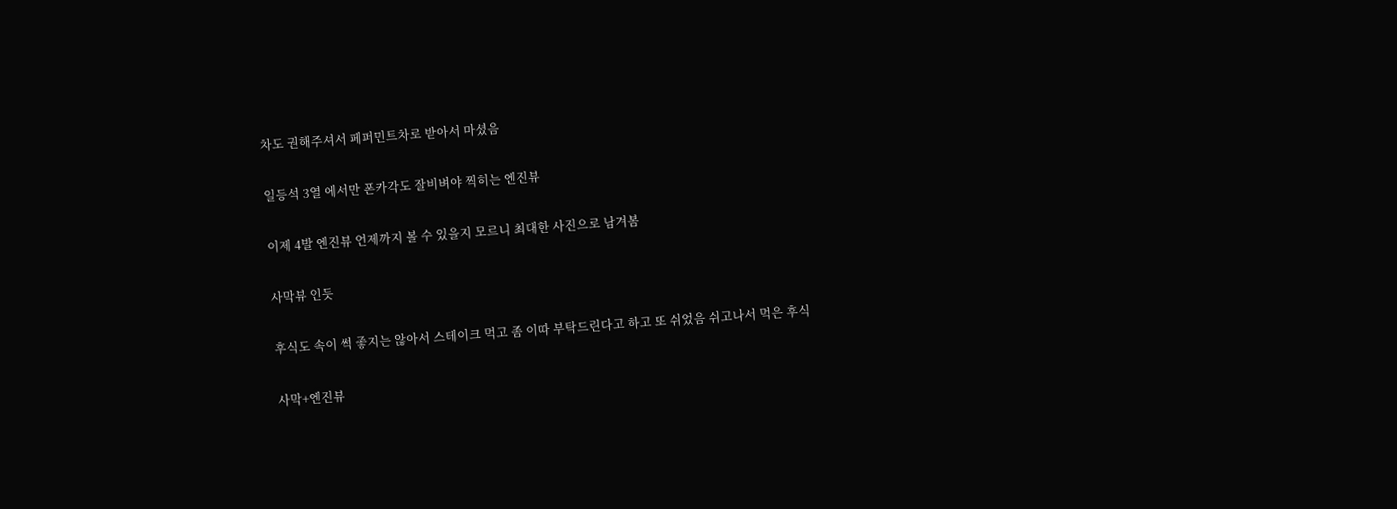차도 권해주셔서 페퍼민트차로 받아서 마셨음

일등석 3열 에서만 폰카각도 잘비벼야 찍히는 엔진뷰

이제 4발 엔진뷰 언제까지 볼 수 있을지 모르니 최대한 사진으로 남겨봄

사막뷰 인듯

후식도 속이 썩 좋지는 않아서 스테이크 먹고 좀 이따 부탁드린다고 하고 또 쉬었음 쉬고나서 먹은 후식

사막+엔진뷰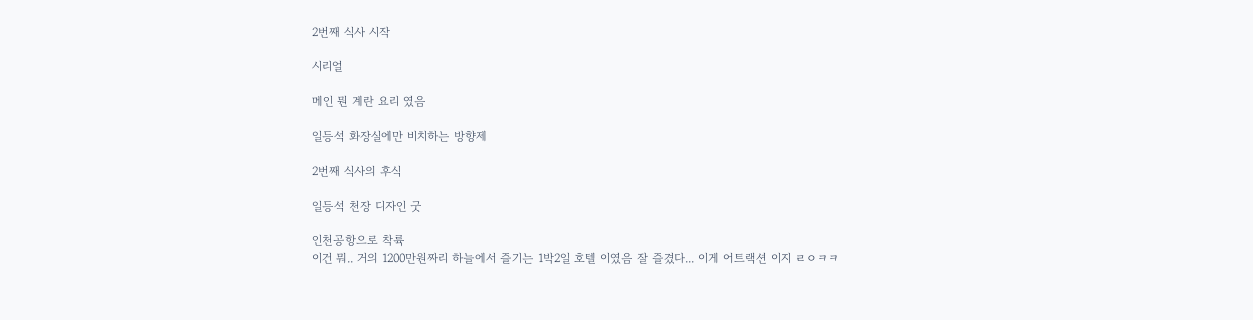2번째 식사 시작

시리얼

메인 뭔 계란 요리 였음

일등석 화장실에만 비치하는 방향제

2번째 식사의 후식

일등석 천장 디자인 굿

인천공항으로 착륙
이건 뭐.. 거의 1200만원짜리 하늘에서 즐기는 1박2일 호텔 이였음 잘 즐겼다... 이게 어트랙션 이지 ㄹㅇㅋㅋ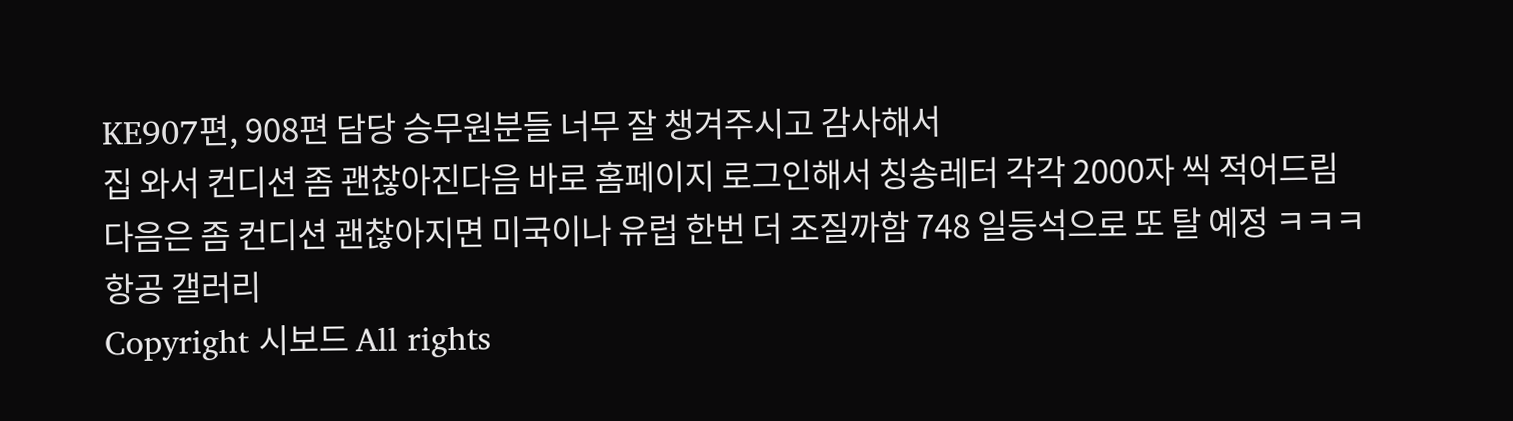KE907편, 908편 담당 승무원분들 너무 잘 챙겨주시고 감사해서
집 와서 컨디션 좀 괜찮아진다음 바로 홈페이지 로그인해서 칭송레터 각각 2000자 씩 적어드림
다음은 좀 컨디션 괜찮아지면 미국이나 유럽 한번 더 조질까함 748 일등석으로 또 탈 예정 ㅋㅋㅋ
항공 갤러리
Copyright 시보드 All rights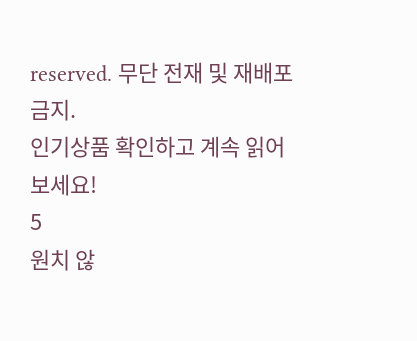reserved. 무단 전재 및 재배포 금지.
인기상품 확인하고 계속 읽어보세요!
5
원치 않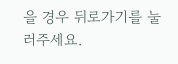을 경우 뒤로가기를 눌러주세요.